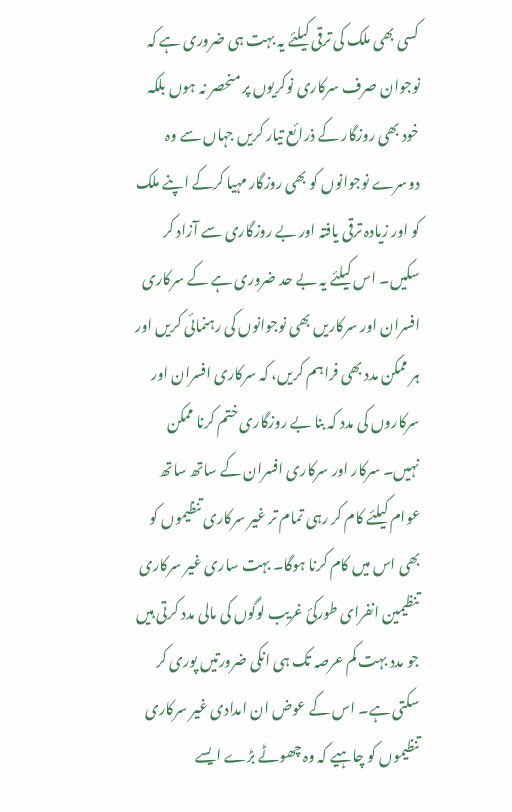کسی بھی ملک کی ترقی کیلئے یہ بہت ہی ضروری ہے کہ نوجوان صرف سرکاری نوکریوں پر منحصر نہ ہوں بلکہ خود بھی روزگار کے ذرائع تیار کریں جہاں سے وہ دوسرے نوجوانوں کو بھی روزگار مہیا کرکے اپنے ملک کو اور زیادہ ترقی یافتہ اور بے روزگاری سے آزاد کر سکیں۔ اس کیلئے یہ بے حد ضروری ہے کے سرکاری افسران اور سرکاریں بھی نوجوانوں کی رہنمائی کریں اور ہر ممکن مدد بھی فراہم کریں، کہ سرکاری افسران اور سرکاروں کی مدد کہ بنا بے روزگاری ختم کرنا ممکن نہیں۔ سرکار اور سرکاری افسران کے ساتھ ساتھ عوام کیلئے کام کر رہی تمام تر غیر سرکاری تنظیموں کو بھی اس میں کام کرنا ہوگا۔ بہت ساری غیر سرکاری تنظیمین انفرای طورکئ غریب لوگوں کی مالی مدد کرتی ہیں جو مدد بہت کم عرصہ تک ہی انکی ضرورتیں پوری کر سکتی ہے۔ اس کے عوض ان امدادی غیر سرکاری تنظیموں کو چاہیے کہ وہ چھوٹے بڑے ایسے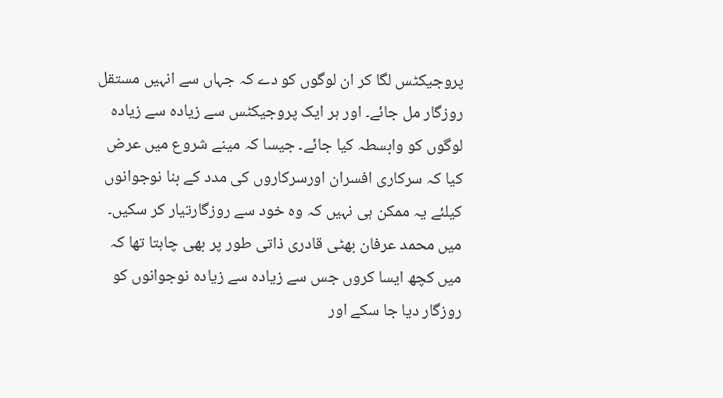پروجیکٹس لگا کر ان لوگوں کو دے کہ جہاں سے انہیں مستقل روزگار مل جائے۔ اور ہر ایک پروجیکٹس سے زیادہ سے زیادہ لوگوں کو وابسطہ کیا جائے۔ جیسا کہ مینے شروع میں عرض کیا کہ سرکاری افسران اورسرکاروں کی مدد کے بنا نوجوانوں کیلئے یہ ممکن ہی نہیں کہ وہ خود سے روزگارتیار کر سکیں۔ میں محمد عرفان بھٹی قادری ذاتی طور پر بھی چاہتا تھا کہ میں کچھ ایسا کروں جس سے زیادہ سے زیادہ نوجوانوں کو روزگار دیا جا سکے اور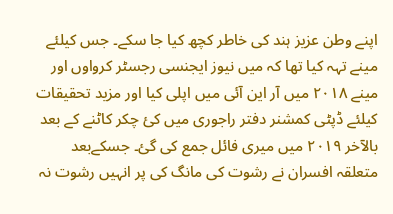اپنے وطن عزیز ہند کی خاطر کچھ کیا جا سکے۔ جس کیلئے مینے تہہ کیا تھا کہ میں نیوز ایجنسی رجسٹر کرواوں اور مینے ۲۰۱۸ میں آر این آئی میں اپلی کیا اور مزید تحقیقات کیلئے ڈپٹی کمشنر دفتر راجوری میں کئ چکر کاٹنے کے بعد بالآخر ۲۰۱۹ میں میری فائل جمع کی گئ۔ جسکےبعد متعلقہ افسران نے رشوت کی مانگ کی پر انہیں رشوت نہ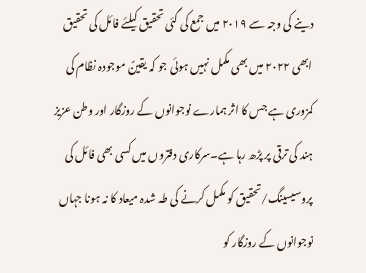دینے کی وجہ سے ۲۰۱۹ میں جمع کی گئی تحقیق کیلئے فائل کی تحقیق ابھی ۲۰۲۲ میں بھی مکمل نہیں ہوئی جو کہ یقینً موجودہ نظام کی کمزوری ہے جس کا اثر ہمارے نوجوانوں کے روزگار اور وطن عزیز ہند کی ترقی پر پڑھ رہا ہے۔سرکاری دفتروں میں کسی بھی فائل کی پروسیسینگ/تحقیق کو مکمل کرنے کی طہ شدہ میعاد کا نہ ہونا جہاں نوجوانوں کے روزگار کو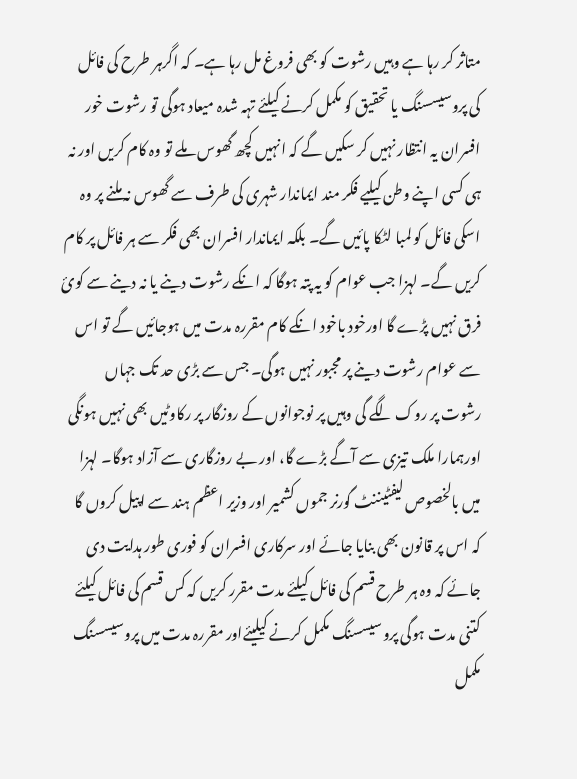متاثر کر رہا ہے وہیں رشوت کو بھی فروغ مل رہا ہے۔ کہ اگرہر طرح کی فائل کی پروسیسسنگ یا تحقیق کو مکمل کرنے کیلئے تہہ شدہ میعاد ہوگی تو رشوت خور افسران یہ انتظار نہیں کر سکیں گے کہ انہیں کچھ گھوس ملے تو وہ کام کریں اور نہ ہی کسی اپنے وطن کیلیے فکر مند ایماندار شہری کی طرف سے گھوس نہ ملنے پر وہ اسکی فائل کو لمبا لٹکا پائیں گے۔ بلکہ ایماندار افسران بھی فکر سے ہر فائل پر کام کریں گے۔ لہزا جب عوام کو یہ پتہ ہوگا کہ انکے رشوت دینے یا نہ دینے سے کوئ فرق نہیں پڑے گا اورخود باخود انکے کام مقررہ مدت میں ہوجائیں گے تو اس سے عوام رشوت دینے پر مجبور نہیں ہوگی۔ جس سے بڑی حد تک جہاں رشوت پر روک لگے گی وہیں پر نوجوانوں کے روزگار پر رکاوٹیں بھی نہیں ہونگی اورہمارا ملک تیزی سے آگے بڑے گا، اور بے روزگاری سے آزاد ہوگا۔ لہزا میں بالخصوص لیفٹیننٹ گورنر جموں کشمیر اور وزیر اعظم ہند سے اپیل کروں گا کہ اس پر قانون بھی بنایا جائے اور سرکاری افسران کو فوری طور ہدایت دی جائے کہ وہ ہر طرح قسم کی فائل کیلئے مدت مقرر کریں کہ کس قسم کی فائل کیلئے کتنی مدت ہوگی پروسیسسنگ مکمل کرنے کیلیئےاور مقررہ مدت میں پروسیسسنگ مکمل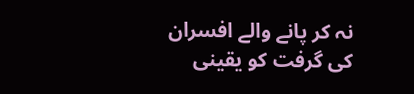نہ کر پانے والے افسران کی گرفت کو یقینی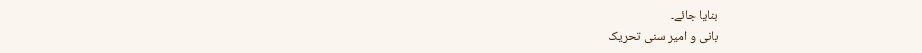بنایا جائے۔
بانی و امیر سنی تحریک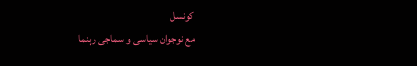کونسل
مع نوجوان سیاسی و سماجی رہنما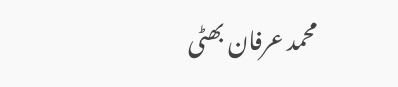محمد عرفان بھٹی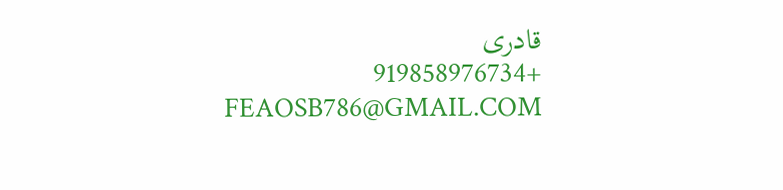قادری
+919858976734
FEAOSB786@GMAIL.COM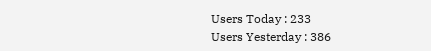Users Today : 233
Users Yesterday : 386